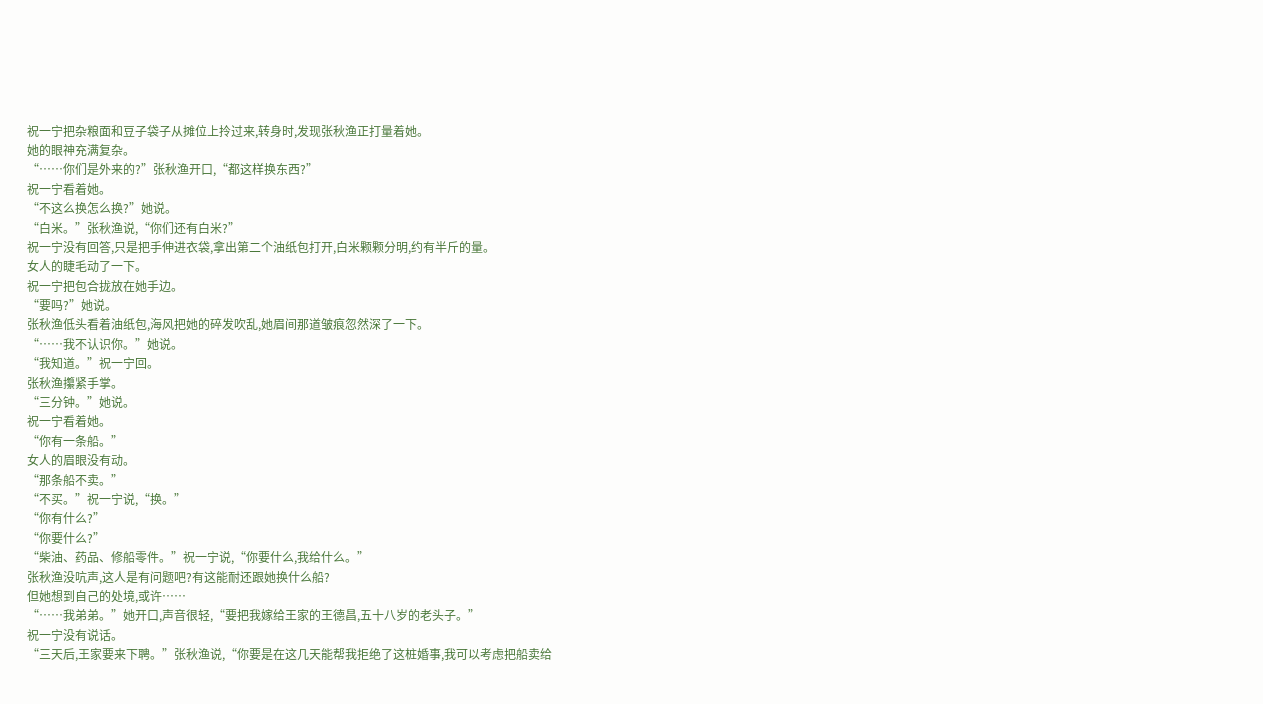祝一宁把杂粮面和豆子袋子从摊位上拎过来,转身时,发现张秋渔正打量着她。
她的眼神充满复杂。
“……你们是外来的?”张秋渔开口,“都这样换东西?”
祝一宁看着她。
“不这么换怎么换?”她说。
“白米。”张秋渔说,“你们还有白米?”
祝一宁没有回答,只是把手伸进衣袋,拿出第二个油纸包打开,白米颗颗分明,约有半斤的量。
女人的睫毛动了一下。
祝一宁把包合拢放在她手边。
“要吗?”她说。
张秋渔低头看着油纸包,海风把她的碎发吹乱,她眉间那道皱痕忽然深了一下。
“……我不认识你。”她说。
“我知道。”祝一宁回。
张秋渔攥紧手掌。
“三分钟。”她说。
祝一宁看着她。
“你有一条船。”
女人的眉眼没有动。
“那条船不卖。”
“不买。”祝一宁说,“换。”
“你有什么?”
“你要什么?”
“柴油、药品、修船零件。”祝一宁说,“你要什么,我给什么。”
张秋渔没吭声,这人是有问题吧?有这能耐还跟她换什么船?
但她想到自己的处境,或许……
“……我弟弟。”她开口,声音很轻,“要把我嫁给王家的王德昌,五十八岁的老头子。”
祝一宁没有说话。
“三天后,王家要来下聘。”张秋渔说,“你要是在这几天能帮我拒绝了这桩婚事,我可以考虑把船卖给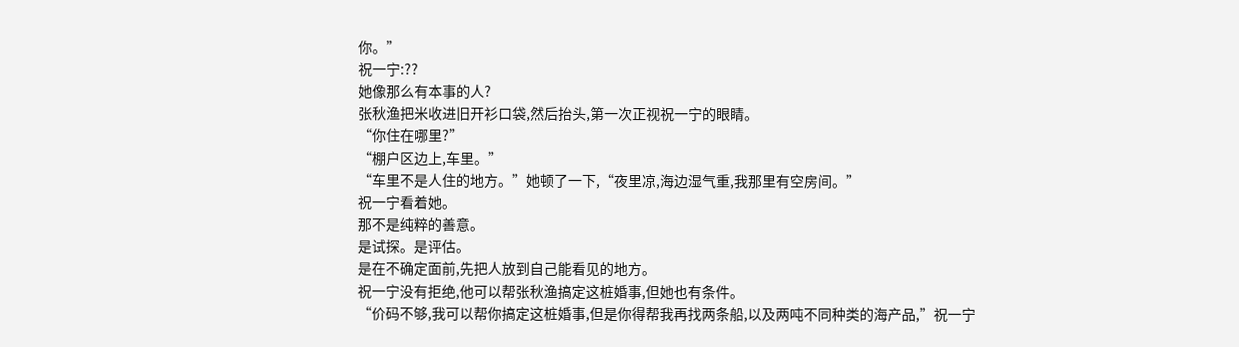你。”
祝一宁:??
她像那么有本事的人?
张秋渔把米收进旧开衫口袋,然后抬头,第一次正视祝一宁的眼睛。
“你住在哪里?”
“棚户区边上,车里。”
“车里不是人住的地方。”她顿了一下,“夜里凉,海边湿气重,我那里有空房间。”
祝一宁看着她。
那不是纯粹的善意。
是试探。是评估。
是在不确定面前,先把人放到自己能看见的地方。
祝一宁没有拒绝,他可以帮张秋渔搞定这桩婚事,但她也有条件。
“价码不够,我可以帮你搞定这桩婚事,但是你得帮我再找两条船,以及两吨不同种类的海产品,”祝一宁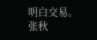明白交易。
张秋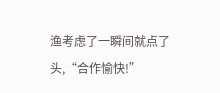渔考虑了一瞬间就点了头,“合作愉快!”